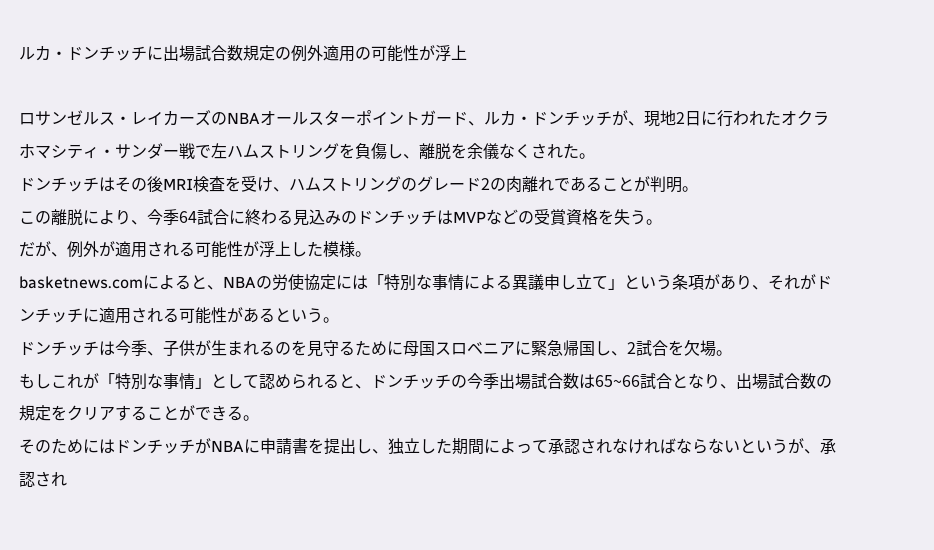ルカ・ドンチッチに出場試合数規定の例外適用の可能性が浮上

ロサンゼルス・レイカーズのNBAオールスターポイントガード、ルカ・ドンチッチが、現地2日に行われたオクラホマシティ・サンダー戦で左ハムストリングを負傷し、離脱を余儀なくされた。
ドンチッチはその後MRI検査を受け、ハムストリングのグレード2の肉離れであることが判明。
この離脱により、今季64試合に終わる見込みのドンチッチはMVPなどの受賞資格を失う。
だが、例外が適用される可能性が浮上した模様。
basketnews.comによると、NBAの労使協定には「特別な事情による異議申し立て」という条項があり、それがドンチッチに適用される可能性があるという。
ドンチッチは今季、子供が生まれるのを見守るために母国スロベニアに緊急帰国し、2試合を欠場。
もしこれが「特別な事情」として認められると、ドンチッチの今季出場試合数は65~66試合となり、出場試合数の規定をクリアすることができる。
そのためにはドンチッチがNBAに申請書を提出し、独立した期間によって承認されなければならないというが、承認され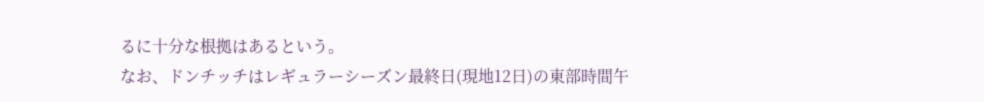るに十分な根拠はあるという。
なお、ドンチッチはレギュラーシーズン最終日(現地12日)の東部時間午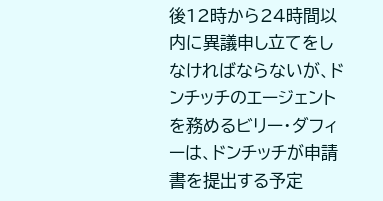後12時から24時間以内に異議申し立てをしなければならないが、ドンチッチのエージェントを務めるビリー・ダフィーは、ドンチッチが申請書を提出する予定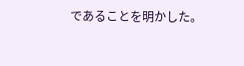であることを明かした。